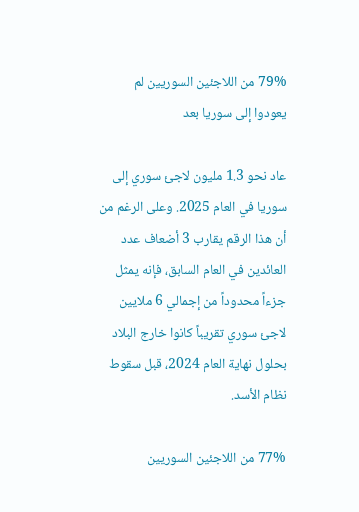79% من اللاجئين السوريين لم يعودوا إلى سوريا بعد

عاد نحو 1.3 مليون لاجئ سوري إلى سوريا في العام 2025. وعلى الرغم من أن هذا الرقم يقارب 3 أضعاف عدد العائدين في العام السابق، فإنه يمثل جزءاً محدوداً من إجمالي 6 ملايين لاجئ سوري تقريباً كانوا خارج البلاد بحلول نهاية العام 2024، قبل سقوط نظام الأسد.

77% من اللاجئين السوريين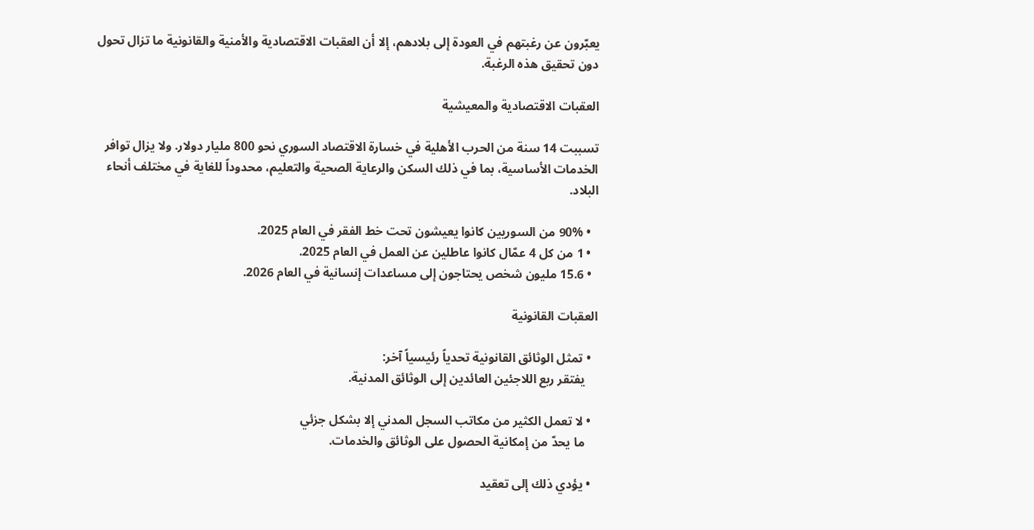يعبّرون عن رغبتهم في العودة إلى بلادهم، إلا أن العقبات الاقتصادية والأمنية والقانونية ما تزال تحول دون تحقيق هذه الرغبة.

العقبات الاقتصادية والمعيشية

تسببت 14 سنة من الحرب الأهلية في خسارة الاقتصاد السوري نحو 800 مليار دولار. ولا يزال توافر الخدمات الأساسية، بما في ذلك السكن والرعاية الصحية والتعليم، محدوداً للغاية في مختلف أنحاء البلاد.

  • 90% من السوريين كانوا يعيشون تحت خط الفقر في العام 2025.
  • 1 من كل 4 عمّال كانوا عاطلين عن العمل في العام 2025.
  • 15.6 مليون شخص يحتاجون إلى مساعدات إنسانية في العام 2026.

العقبات القانونية

  • تمثل الوثائق القانونية تحدياً رئيسياً آخر:
    يفتقر ربع اللاجئين العائدين إلى الوثائق المدنية.

  • لا تعمل الكثير من مكاتب السجل المدني إلا بشكل جزئي
    ما يحدّ من إمكانية الحصول على الوثائق والخدمات.

  • يؤدي ذلك إلى تعقيد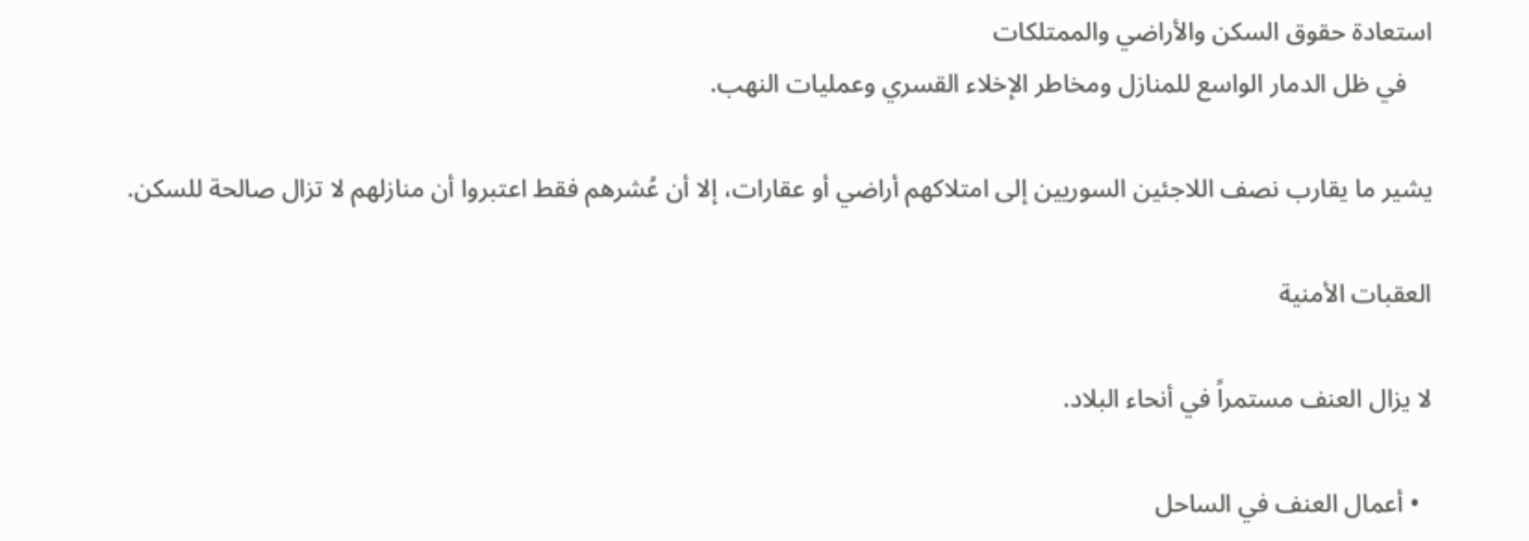استعادة حقوق السكن والأراضي والممتلكات
    في ظل الدمار الواسع للمنازل ومخاطر الإخلاء القسري وعمليات النهب.

يشير ما يقارب نصف اللاجئين السوريين إلى امتلاكهم أراضي أو عقارات، إلا أن عُشرهم فقط اعتبروا أن منازلهم لا تزال صالحة للسكن.

العقبات الأمنية

لا يزال العنف مستمراً في أنحاء البلاد.

  • أعمال العنف في الساحل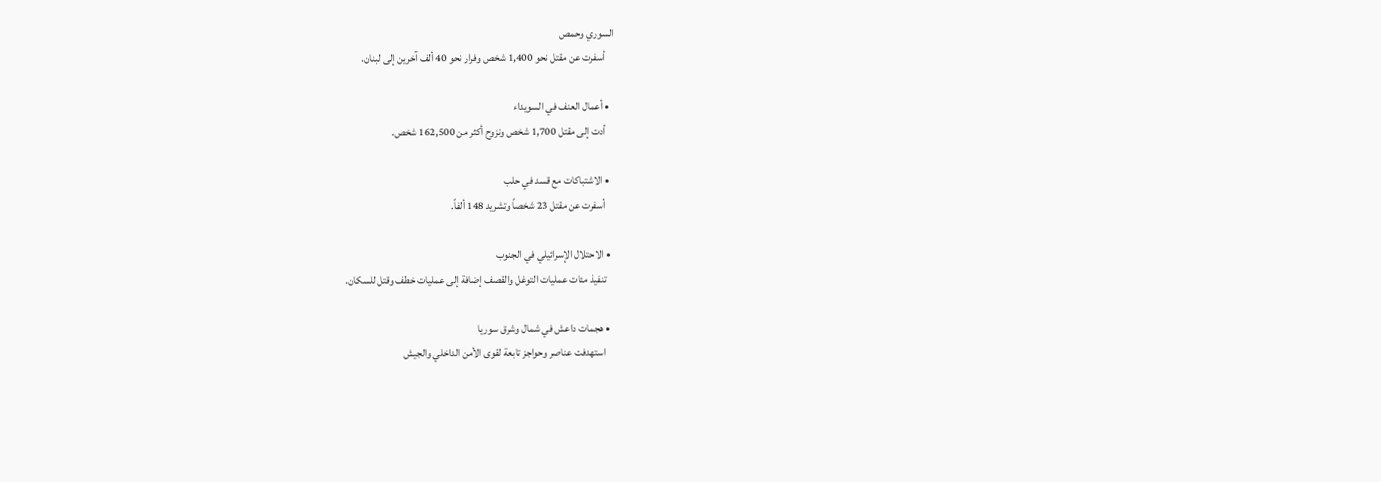السوري وحمص
    أسفرت عن مقتل نحو 1,400 شخص وفرار نحو 40 ألف آخرين إلى لبنان.

  • أعمال العنف في السويداء
    أدت إلى مقتل 1,700 شخص ونزوح أكثر من 162,500 شخص.

  • الاشتباكات مع قسد في حلب
    أسفرت عن مقتل 23 شخصاً وتشريد 148 ألفاً.

  • الاحتلال الإسرائيلي في الجنوب
    تنفيذ مئات عمليات التوغل والقصف إضافة إلى عمليات خطف وقتل للسكان.

  • هجمات داعش في شمال وشرق سوريا
    استهدفت عناصر وحواجز تابعة لقوى الأمن الداخلي والجيش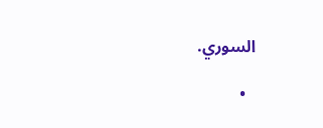السوري.

  •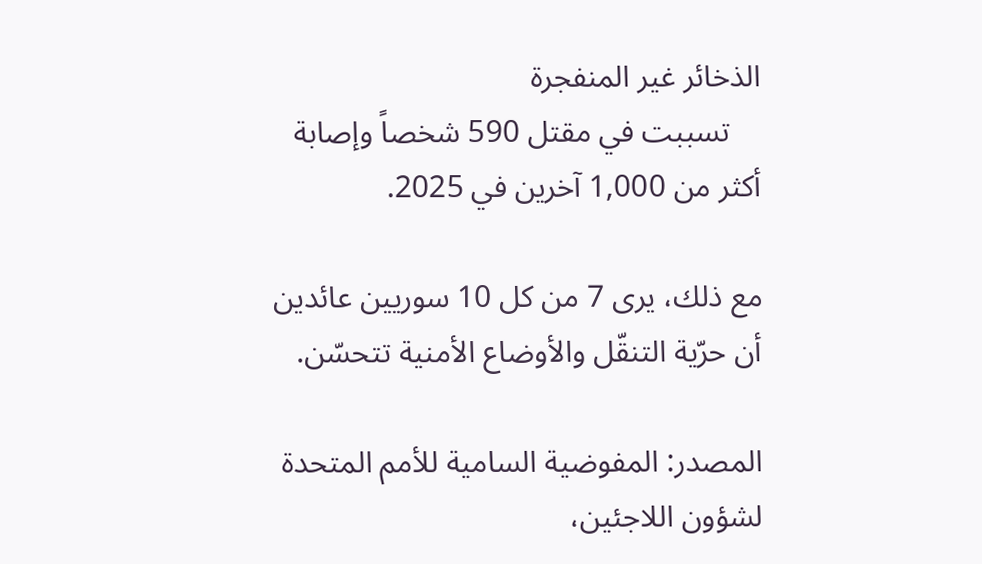الذخائر غير المنفجرة
    تسببت في مقتل 590 شخصاً وإصابة أكثر من 1,000 آخرين في 2025.

مع ذلك، يرى 7 من كل 10 سوريين عائدين أن حرّية التنقّل والأوضاع الأمنية تتحسّن.

المصدر: المفوضية السامية للأمم المتحدة لشؤون اللاجئين،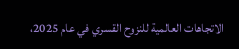الاتجاهات العالمية للنزوح القسري في عام 2025،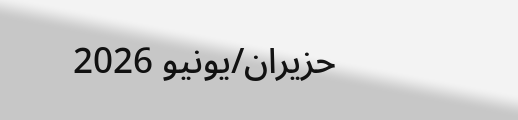حزيران/يونيو 2026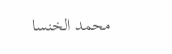محمد الخنسا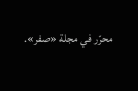محرّر في مجلة «صفر».